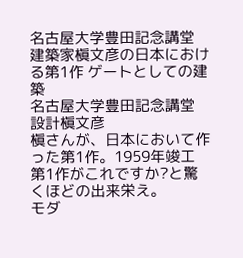名古屋大学豊田記念講堂 建築家槇文彦の日本における第1作 ゲートとしての建築
名古屋大学豊田記念講堂
設計槇文彦
槇さんが、日本において作った第1作。1959年竣工
第1作がこれですか?と驚くほどの出来栄え。
モダ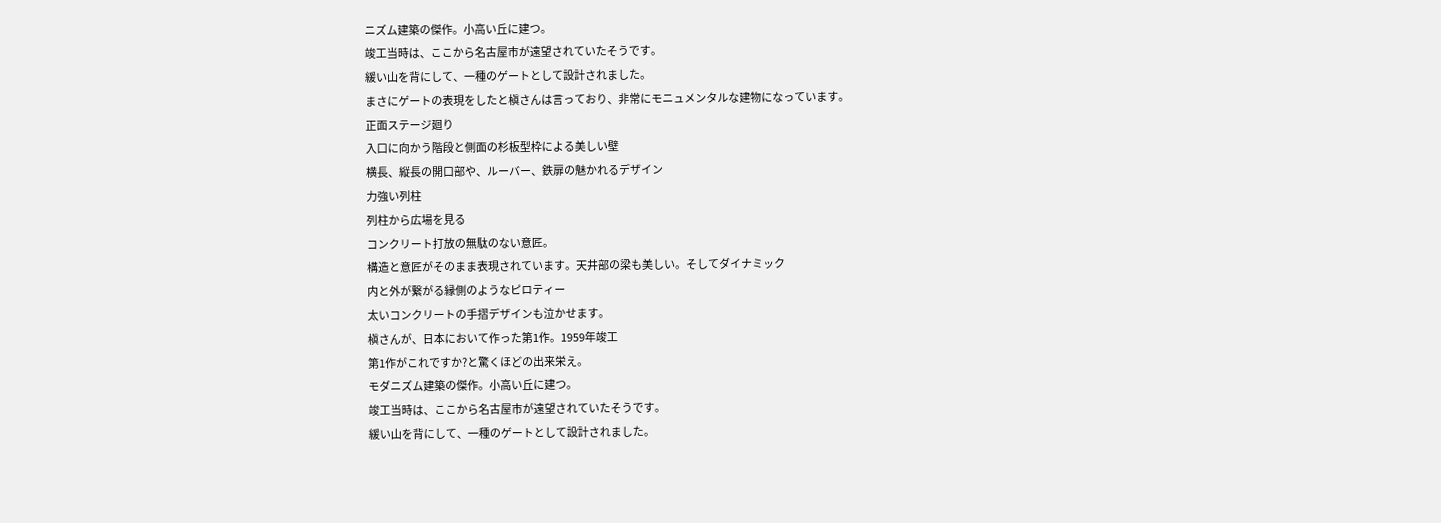ニズム建築の傑作。小高い丘に建つ。
竣工当時は、ここから名古屋市が遠望されていたそうです。
緩い山を背にして、一種のゲートとして設計されました。
まさにゲートの表現をしたと槇さんは言っており、非常にモニュメンタルな建物になっています。
正面ステージ廻り
入口に向かう階段と側面の杉板型枠による美しい壁
横長、縦長の開口部や、ルーバー、鉄扉の魅かれるデザイン
力強い列柱
列柱から広場を見る
コンクリート打放の無駄のない意匠。
構造と意匠がそのまま表現されています。天井部の梁も美しい。そしてダイナミック
内と外が繋がる縁側のようなピロティー
太いコンクリートの手摺デザインも泣かせます。
槇さんが、日本において作った第1作。1959年竣工
第1作がこれですか?と驚くほどの出来栄え。
モダニズム建築の傑作。小高い丘に建つ。
竣工当時は、ここから名古屋市が遠望されていたそうです。
緩い山を背にして、一種のゲートとして設計されました。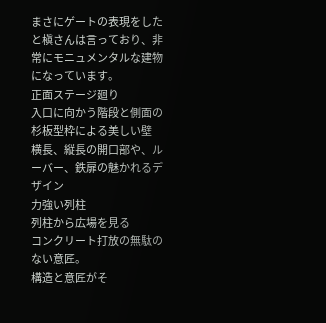まさにゲートの表現をしたと槇さんは言っており、非常にモニュメンタルな建物になっています。
正面ステージ廻り
入口に向かう階段と側面の杉板型枠による美しい壁
横長、縦長の開口部や、ルーバー、鉄扉の魅かれるデザイン
力強い列柱
列柱から広場を見る
コンクリート打放の無駄のない意匠。
構造と意匠がそ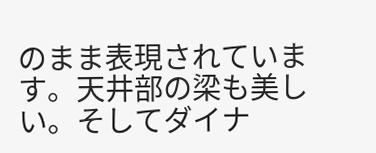のまま表現されています。天井部の梁も美しい。そしてダイナ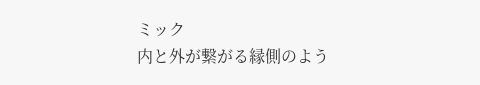ミック
内と外が繋がる縁側のよう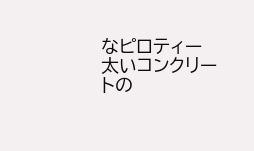なピロティー
太いコンクリートの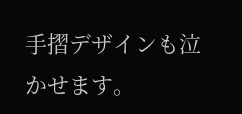手摺デザインも泣かせます。